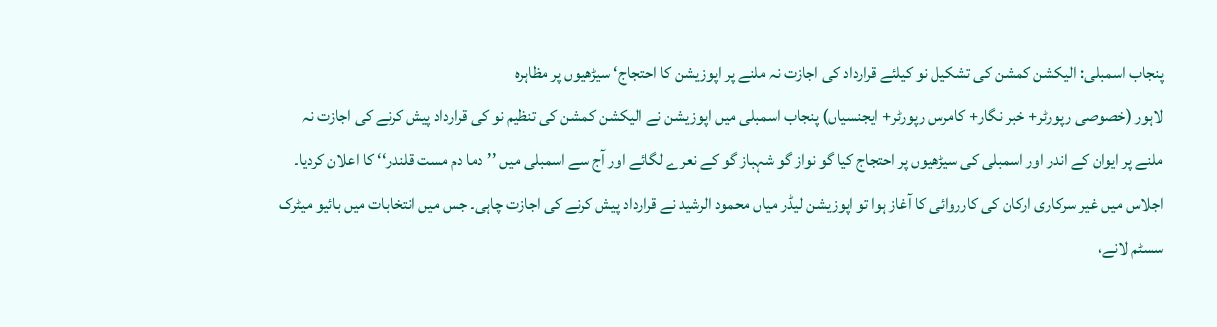پنجاب اسمبلی: الیکشن کمشن کی تشکیل نو کیلئے قرارداد کی اجازت نہ ملنے پر اپوزیشن کا احتجاج‘ سیڑھیوں پر مظاہرہ
لاہور (خصوصی رپورٹر+ خبر نگار+ کامرس رپورٹر+ ایجنسیاں) پنجاب اسمبلی میں اپوزیشن نے الیکشن کمشن کی تنظیم نو کی قرارداد پیش کرنے کی اجازت نہ ملنے پر ایوان کے اندر اور اسمبلی کی سیڑھیوں پر احتجاج کیا گو نواز گو شہباز گو کے نعرے لگائے اور آج سے اسمبلی میں ’’دما دم مست قلندر‘‘ کا اعلان کردیا۔ اجلاس میں غیر سرکاری ارکان کی کارروائی کا آغاز ہوا تو اپوزیشن لیڈر میاں محمود الرشید نے قرارداد پیش کرنے کی اجازت چاہی۔ جس میں انتخابات میں بائیو میٹرک سسٹم لانے،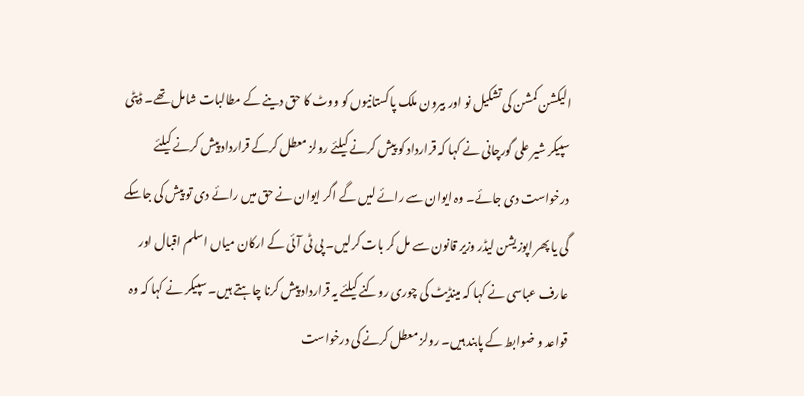الیکشن کمشن کی تشکیل نو اور بیرون ملک پاکستانیوں کو ووٹ کا حق دینے کے مطالبات شامل تھے۔ ڈپٹی سپیکر شیر علی گورچانی نے کہا کہ قرارداد کو پیش کرنے کیلئے رولز معطل کرکے قرارداد پیش کرنے کیلئے درخواست دی جائے۔ وہ ایوان سے رائے لیں گے اگر ایوان نے حق میں رائے دی تو پیش کی جاسکے گی یا پھر اپوزیشن لیڈر وزیر قانون سے مل کر بات کرلیں۔ پی ٹی آئی کے ارکان میاں اسلم اقبال اور عارف عباسی نے کہا کہ مینڈیٹ کی چوری روکنے کیلئے یہ قرارداد پیش کرنا چاہتے ہیں۔ سپیکر نے کہا کہ وہ قواعد و ضوابط کے پابند ہیں۔ رولز معطل کرنے کی درخواست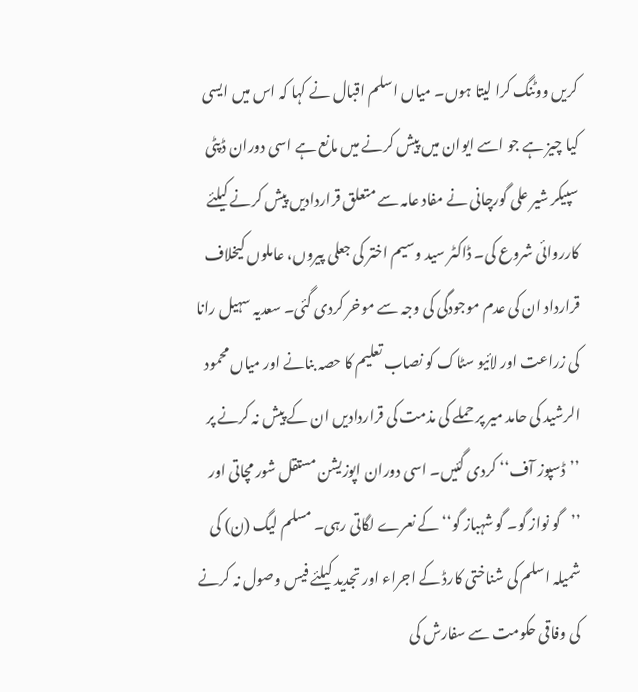کریں ووٹنگ کرا لیتا ہوں۔ میاں اسلم اقبال نے کہا کہ اس میں ایسی کیا چیز ہے جو اسے ایوان میں پیش کرنے میں مانع ہے اسی دوران ڈپٹی سپیکر شیر علی گورچانی نے مفاد عامہ سے متعلق قراردادیں پیش کرنے کیلئے کارروائی شروع کی۔ ڈاکٹر سید وسیم اختر کی جعلی پیروں، عاملوں کیخلاف قرارداد ان کی عدم موجودگی کی وجہ سے موخر کردی گئی۔ سعدیہ سہیل رانا کی زراعت اور لائیو سٹاک کو نصاب تعلیم کا حصہ بنانے اور میاں محمود الرشید کی حامد میر پر حملے کی مذمت کی قراردادیں ان کے پیش نہ کرنے پر ’’ڈسپوز آف‘‘ کردی گئیں۔ اسی دوران اپوزیشن مستقل شور مچاتی اور ’’گو نواز گو۔ گو شہباز گو‘‘ کے نعرے لگاتی رہی۔ مسلم لیگ (ن) کی شمیلہ اسلم کی شناختی کارڈ کے اجراء اور تجدید کیلئے فیس وصول نہ کرنے کی وفاقی حکومت سے سفارش کی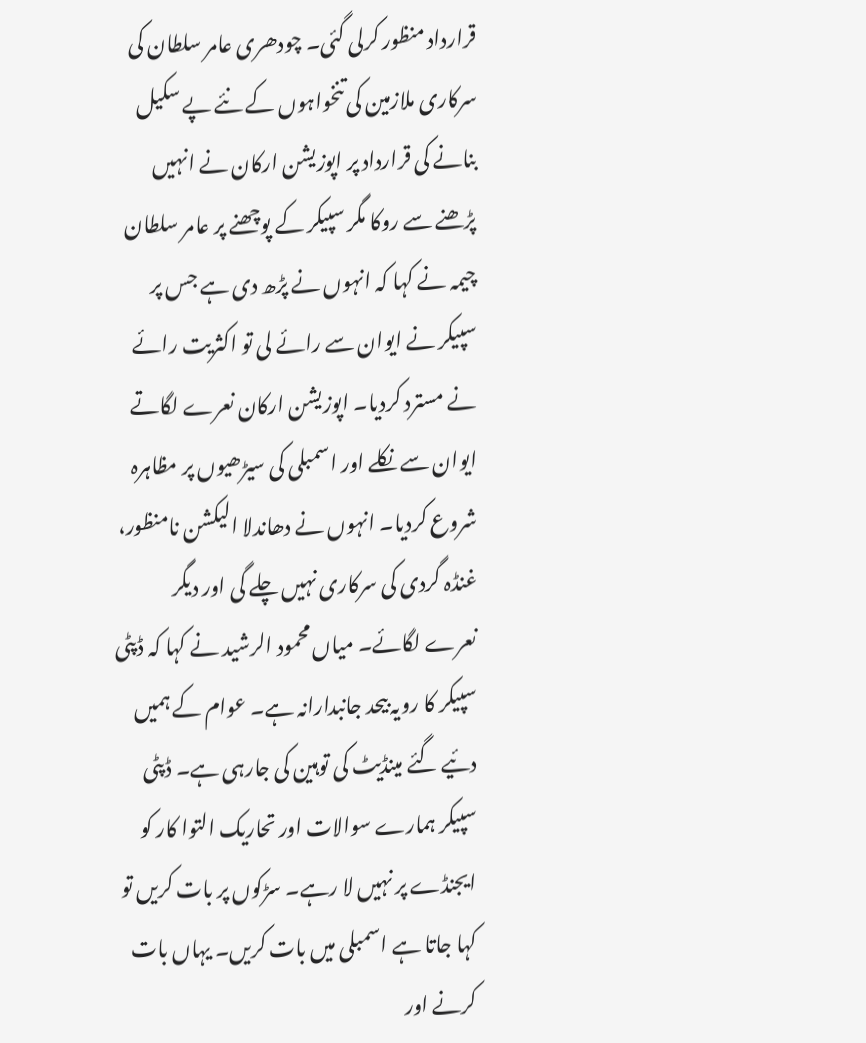قرارداد منظور کرلی گئی۔ چودھری عامر سلطان کی سرکاری ملازمین کی تنخواہوں کے نئے پے سکیل بنانے کی قرارداد پر اپوزیشن ارکان نے انہیں پڑھنے سے روکا مگر سپیکر کے پوچھنے پر عامر سلطان چیمہ نے کہا کہ انہوں نے پڑھ دی ہے جس پر سپیکر نے ایوان سے رائے لی تو اکثریت رائے نے مسترد کردیا۔ اپوزیشن ارکان نعرے لگاتے ایوان سے نکلے اور اسمبلی کی سیڑھیوں پر مظاہرہ شروع کردیا۔ انہوں نے دھاندلا الیکشن نامنظور، غنڈہ گردی کی سرکاری نہیں چلے گی اور دیگر نعرے لگائے۔ میاں محمود الرشید نے کہا کہ ڈپٹی سپیکر کا رویہ بیحد جانبدارانہ ہے۔ عوام کے ہمیں دئیے گئے مینڈیٹ کی توہین کی جارہی ہے۔ ڈپٹی سپیکر ہمارے سوالات اور تحاریک التوا کار کو ایجنڈے پر نہیں لا رہے۔ سڑکوں پر بات کریں تو کہا جاتا ہے اسمبلی میں بات کریں۔ یہاں بات کرنے اور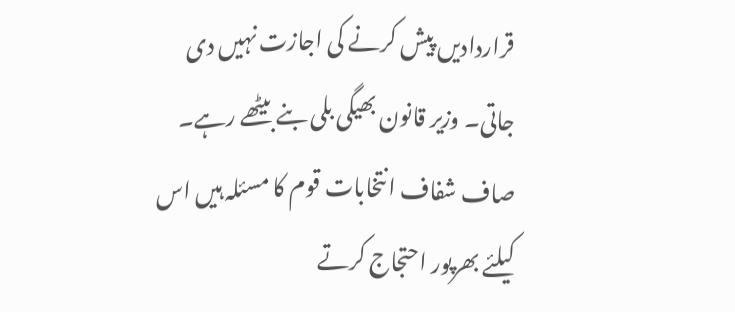قراردادیں پیش کرنے کی اجازت نہیں دی جاتی۔ وزیر قانون بھیگی بلی بنے بیٹھے رہے۔ صاف شفاف انتخابات قوم کا مسئلہ ہیں اس کیلئے بھرپور احتجاج کرتے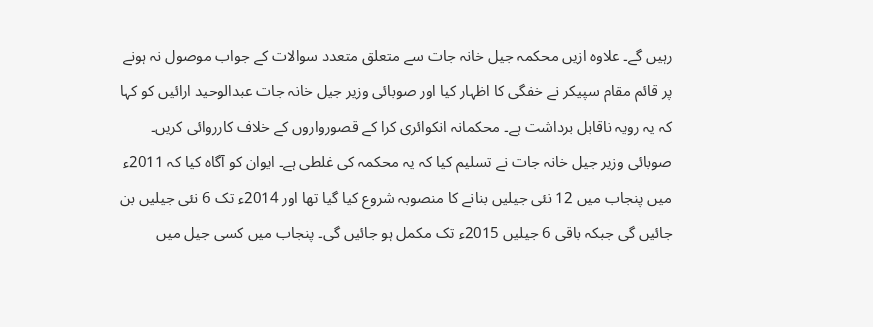رہیں گے۔ علاوہ ازیں محکمہ جیل خانہ جات سے متعلق متعدد سوالات کے جواب موصول نہ ہونے پر قائم مقام سپیکر نے خفگی کا اظہار کیا اور صوبائی وزیر جیل خانہ جات عبدالوحید ارائیں کو کہا کہ یہ رویہ ناقابل برداشت ہے۔ محکمانہ انکوائری کرا کے قصورواروں کے خلاف کارروائی کریں۔ صوبائی وزیر جیل خانہ جات نے تسلیم کیا کہ یہ محکمہ کی غلطی ہے۔ ایوان کو آگاہ کیا کہ 2011ء میں پنجاب میں 12 نئی جیلیں بنانے کا منصوبہ شروع کیا گیا تھا اور 2014ء تک 6 نئی جیلیں بن جائیں گی جبکہ باقی 6 جیلیں 2015ء تک مکمل ہو جائیں گی۔ پنجاب میں کسی جیل میں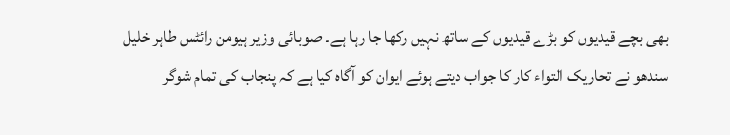بھی بچے قیدیوں کو بڑے قیدیوں کے ساتھ نہیں رکھا جا رہا ہے۔ صوبائی وزیر ہیومن رائٹس طاہر خلیل سندھو نے تحاریک التواء کار کا جواب دیتے ہوئے ایوان کو آگاہ کیا ہے کہ پنجاب کی تمام شوگر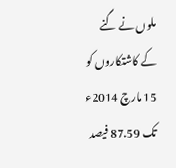ملوں نے گنے کے کاشتکاروں کو 15 مارچ 2014ء تک 87.59 فیصد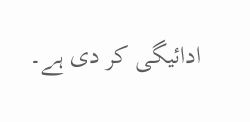ادائیگی کر دی ہے۔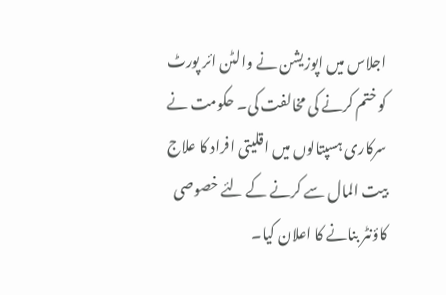اجلاس میں اپوزیشن نے والٹن ائر پورٹ کو ختم کرنے کی مخالفت کی۔ حکومت نے سرکاری ہسپتالوں میں اقلیتی افراد کا علاج بیت المال سے کرنے کے لئے خصوصی کاؤنٹر بنانے کا اعلان کیا۔